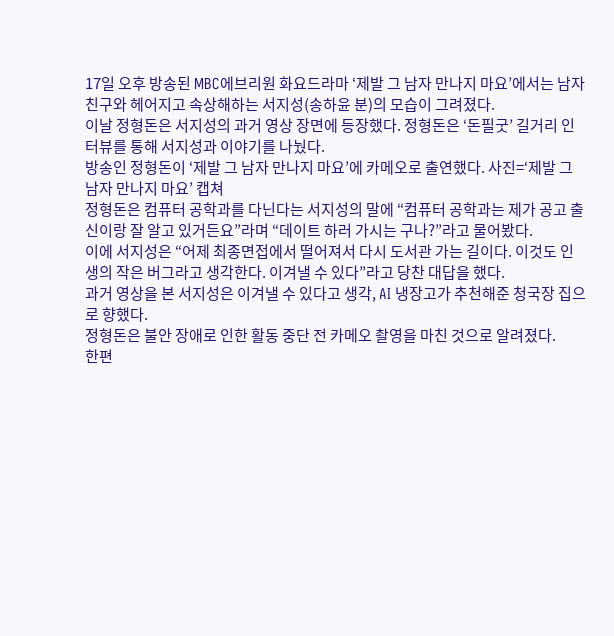17일 오후 방송된 MBC에브리원 화요드라마 ‘제발 그 남자 만나지 마요’에서는 남자친구와 헤어지고 속상해하는 서지성(송하윤 분)의 모습이 그려졌다.
이날 정형돈은 서지성의 과거 영상 장면에 등장했다. 정형돈은 ‘돈필굿’ 길거리 인터뷰를 통해 서지성과 이야기를 나눴다.
방송인 정형돈이 ‘제발 그 남자 만나지 마요’에 카메오로 출연했다. 사진=‘제발 그 남자 만나지 마요’ 캡쳐
정형돈은 컴퓨터 공학과를 다닌다는 서지성의 말에 “컴퓨터 공학과는 제가 공고 출신이랑 잘 알고 있거든요”라며 “데이트 하러 가시는 구나?”라고 물어봤다.
이에 서지성은 “어제 최종면접에서 떨어져서 다시 도서관 가는 길이다. 이것도 인생의 작은 버그라고 생각한다. 이겨낼 수 있다”라고 당찬 대답을 했다.
과거 영상을 본 서지성은 이겨낼 수 있다고 생각, AI 냉장고가 추천해준 청국장 집으로 향했다.
정형돈은 불안 장애로 인한 활동 중단 전 카메오 촬영을 마친 것으로 알려졌다.
한편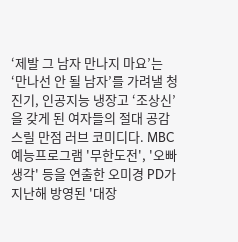‘제발 그 남자 만나지 마요’는 ‘만나선 안 될 남자’를 가려낼 청진기, 인공지능 냉장고 ‘조상신’을 갖게 된 여자들의 절대 공감 스릴 만점 러브 코미디다. MBC 예능프로그램 '무한도전', '오빠생각' 등을 연출한 오미경 PD가 지난해 방영된 '대장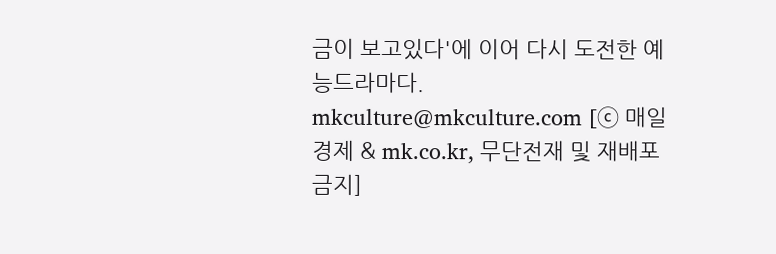금이 보고있다'에 이어 다시 도전한 예능드라마다. mkculture@mkculture.com [ⓒ 매일경제 & mk.co.kr, 무단전재 및 재배포 금지]